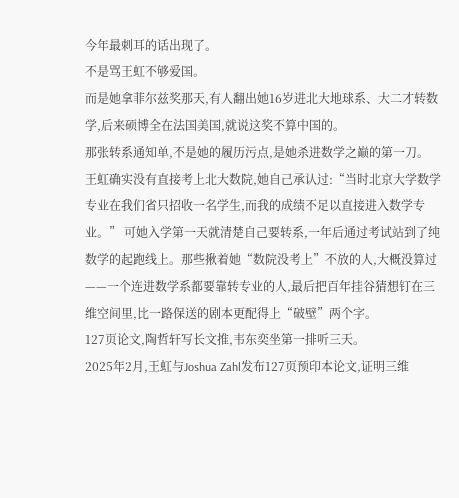今年最刺耳的话出现了。
不是骂王虹不够爱国。
而是她拿菲尔兹奖那天,有人翻出她16岁进北大地球系、大二才转数学,后来硕博全在法国美国,就说这奖不算中国的。
那张转系通知单,不是她的履历污点,是她杀进数学之巅的第一刀。
王虹确实没有直接考上北大数院,她自己承认过:“当时北京大学数学专业在我们省只招收一名学生,而我的成绩不足以直接进入数学专业。” 可她入学第一天就清楚自己要转系,一年后通过考试站到了纯数学的起跑线上。那些揪着她“数院没考上”不放的人,大概没算过——一个连进数学系都要靠转专业的人,最后把百年挂谷猜想钉在三维空间里,比一路保送的剧本更配得上“破壁”两个字。
127页论文,陶哲轩写长文推,韦东奕坐第一排听三天。
2025年2月,王虹与Joshua Zahl发布127页预印本论文,证明三维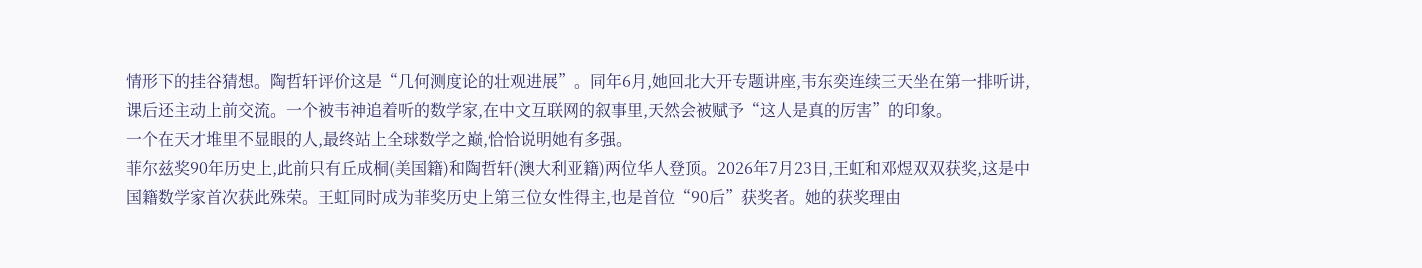情形下的挂谷猜想。陶哲轩评价这是“几何测度论的壮观进展”。同年6月,她回北大开专题讲座,韦东奕连续三天坐在第一排听讲,课后还主动上前交流。一个被韦神追着听的数学家,在中文互联网的叙事里,天然会被赋予“这人是真的厉害”的印象。
一个在天才堆里不显眼的人,最终站上全球数学之巅,恰恰说明她有多强。
菲尔兹奖90年历史上,此前只有丘成桐(美国籍)和陶哲轩(澳大利亚籍)两位华人登顶。2026年7月23日,王虹和邓煜双双获奖,这是中国籍数学家首次获此殊荣。王虹同时成为菲奖历史上第三位女性得主,也是首位“90后”获奖者。她的获奖理由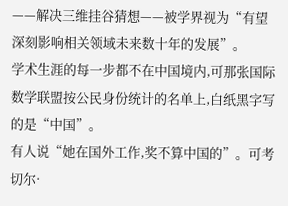——解决三维挂谷猜想——被学界视为“有望深刻影响相关领域未来数十年的发展”。
学术生涯的每一步都不在中国境内,可那张国际数学联盟按公民身份统计的名单上,白纸黑字写的是“中国”。
有人说“她在国外工作,奖不算中国的”。可考切尔·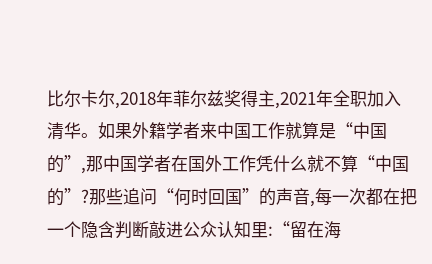比尔卡尔,2018年菲尔兹奖得主,2021年全职加入清华。如果外籍学者来中国工作就算是“中国的”,那中国学者在国外工作凭什么就不算“中国的”?那些追问“何时回国”的声音,每一次都在把一个隐含判断敲进公众认知里:“留在海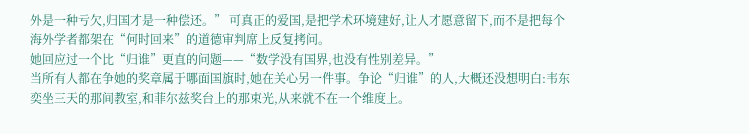外是一种亏欠,归国才是一种偿还。” 可真正的爱国,是把学术环境建好,让人才愿意留下,而不是把每个海外学者都架在“何时回来”的道德审判席上反复拷问。
她回应过一个比“归谁”更直的问题——“数学没有国界,也没有性别差异。”
当所有人都在争她的奖章属于哪面国旗时,她在关心另一件事。争论“归谁”的人,大概还没想明白:韦东奕坐三天的那间教室,和菲尔兹奖台上的那束光,从来就不在一个维度上。